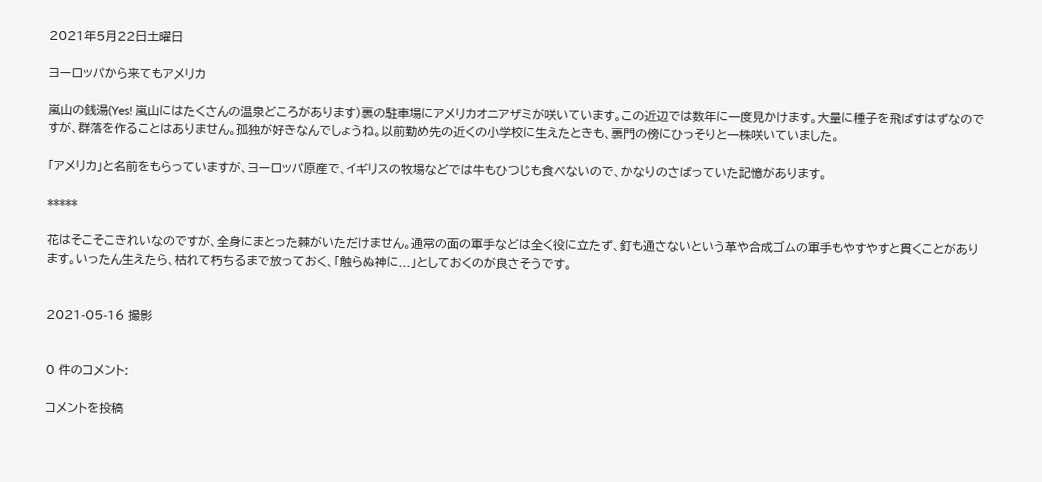2021年5月22日土曜日

ヨーロッパから来てもアメリカ

嵐山の銭湯(Yes! 嵐山にはたくさんの温泉どころがあります)裏の駐車場にアメリカオニアザミが咲いています。この近辺では数年に一度見かけます。大量に種子を飛ばすはずなのですが、群落を作ることはありません。孤独が好きなんでしょうね。以前勤め先の近くの小学校に生えたときも、裏門の傍にひっそりと一株咲いていました。

「アメリカ」と名前をもらっていますが、ヨーロッパ原産で、イギリスの牧場などでは牛もひつじも食べないので、かなりのさばっていた記憶があります。

*****

花はそこそこきれいなのですが、全身にまとった棘がいただけません。通常の面の軍手などは全く役に立たず、釘も通さないという革や合成ゴムの軍手もやすやすと貫くことがあります。いったん生えたら、枯れて朽ちるまで放っておく、「触らぬ神に...」としておくのが良さそうです。


2021-05-16 撮影


0 件のコメント:

コメントを投稿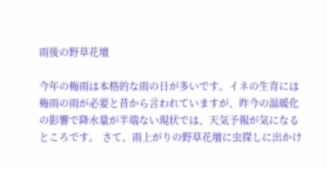雨後の野草花壇

今年の梅雨は本格的な雨の日が多いです。イネの生育には梅雨の雨が必要と昔から言われていますが、昨今の温暖化の影響で降水量が半端ない現状では、天気予報が気になるところです。 さて、雨上がりの野草花壇に虫探しに出かけ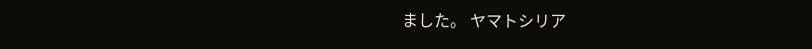ました。 ヤマトシリア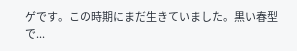ゲです。この時期にまだ生きていました。黒い春型で...